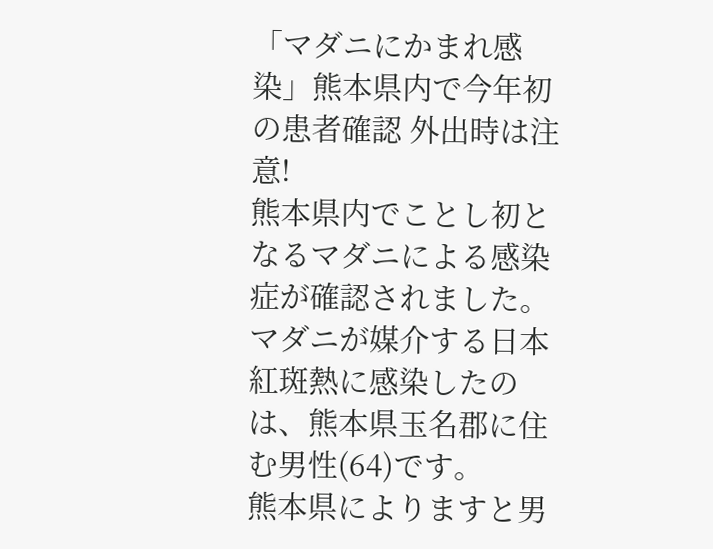「マダニにかまれ感染」熊本県内で今年初の患者確認 外出時は注意!
熊本県内でことし初となるマダニによる感染症が確認されました。
マダニが媒介する日本紅斑熱に感染したのは、熊本県玉名郡に住む男性(64)です。
熊本県によりますと男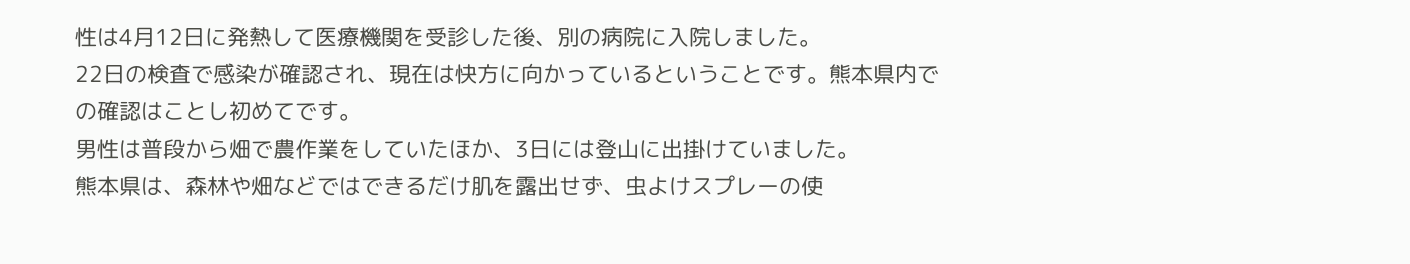性は4月12日に発熱して医療機関を受診した後、別の病院に入院しました。
22日の検査で感染が確認され、現在は快方に向かっているということです。熊本県内での確認はことし初めてです。
男性は普段から畑で農作業をしていたほか、3日には登山に出掛けていました。
熊本県は、森林や畑などではできるだけ肌を露出せず、虫よけスプレーの使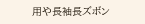用や長袖長ズボン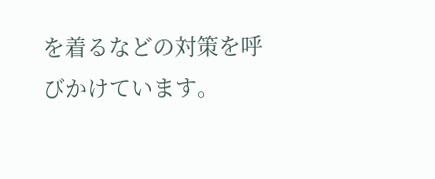を着るなどの対策を呼びかけています。